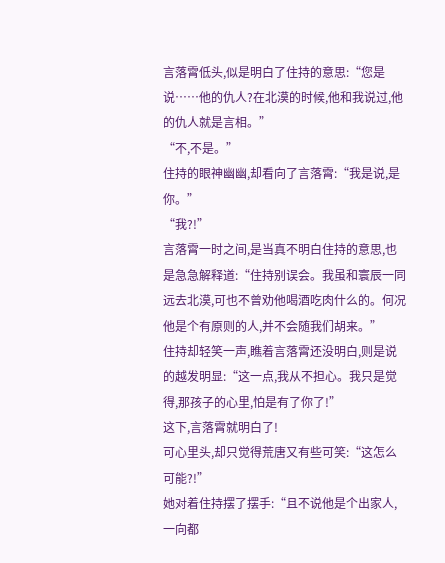言落霄低头,似是明白了住持的意思:“您是说……他的仇人?在北漠的时候,他和我说过,他的仇人就是言相。”
“不,不是。”
住持的眼神幽幽,却看向了言落霄:“我是说,是你。”
“我?!”
言落霄一时之间,是当真不明白住持的意思,也是急急解释道:“住持别误会。我虽和寰辰一同远去北漠,可也不曾劝他喝酒吃肉什么的。何况他是个有原则的人,并不会随我们胡来。”
住持却轻笑一声,瞧着言落霄还没明白,则是说的越发明显:“这一点,我从不担心。我只是觉得,那孩子的心里,怕是有了你了!”
这下,言落霄就明白了!
可心里头,却只觉得荒唐又有些可笑:“这怎么可能?!”
她对着住持摆了摆手:“且不说他是个出家人,一向都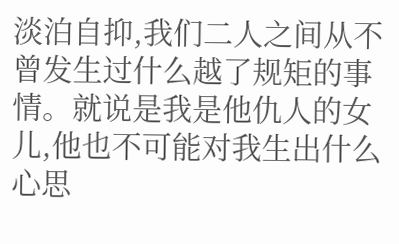淡泊自抑,我们二人之间从不曾发生过什么越了规矩的事情。就说是我是他仇人的女儿,他也不可能对我生出什么心思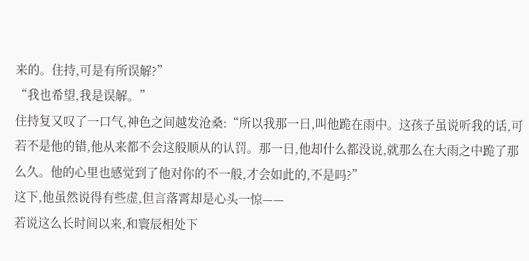来的。住持,可是有所误解?”
“我也希望,我是误解。”
住持复又叹了一口气,神色之间越发沧桑:“所以我那一日,叫他跪在雨中。这孩子虽说听我的话,可若不是他的错,他从来都不会这般顺从的认罚。那一日,他却什么都没说,就那么在大雨之中跪了那么久。他的心里也感觉到了他对你的不一般,才会如此的,不是吗?”
这下,他虽然说得有些虚,但言落霄却是心头一惊——
若说这么长时间以来,和寰辰相处下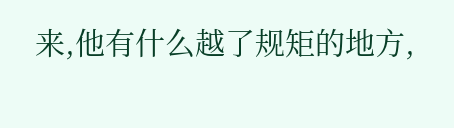来,他有什么越了规矩的地方,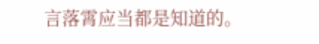言落霄应当都是知道的。